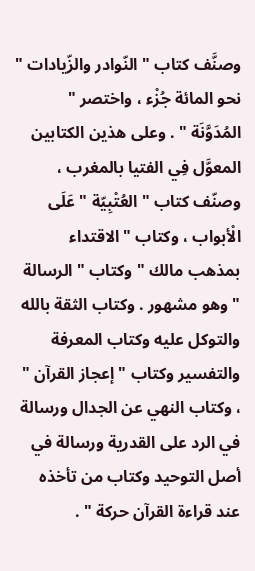وصنَّف كتاب " النّوادر والزّيادات " نحو المائة جُزْء ، واختصر " المُدَوَّنَة " . وعلى هذين الكتابين المعوَّل فِي الفتيا بالمغرب ، وصنّف كتاب " العُتْبِيّة " عَلَى الْأبواب ، وكتاب " الاقتداء بمذهب مالك " وكتاب " الرسالة " وهو مشهور . وكتاب الثقة بالله والتوكل عليه وكتاب المعرفة والتفسير وكتاب " إعجاز القرآن " ، وكتاب النهي عن الجدال ورسالة في الرد على القدرية ورسالة في أصل التوحيد وكتاب من تأخذه عند قراءة القرآن حركة " .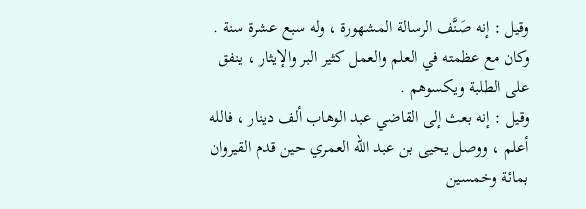وقيل : إنه صَنَّف الرسالة المشهورة ، وله سبع عشرة سنة . وكان مع عظمته في العلم والعمل كثير البر والإيثار ، ينفق على الطلبة ويكسوهم .
وقيل : إنه بعث إلى القاضي عبد الوهاب ألف دينار ، فالله أعلم ، ووصل يحيى بن عبد الله العمري حين قدم القيروان بمائة وخمسين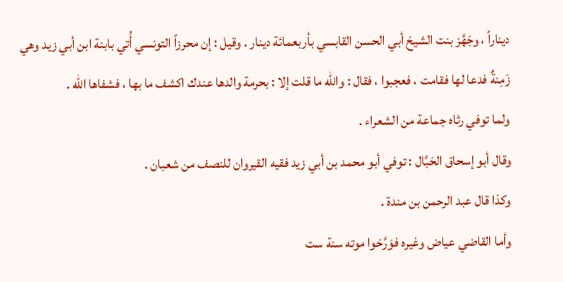ديناراً ، وجَهَّز بنت الشيخ أبي الحسن القابسي بأربعمائة دينار . وقيل : إن محرزاً التونسي أُتي بابنة ابن أبي زيد وهي زَمِنةٌ فدعا لها فقامت ، فعجبوا ، فقال : والله ما قلت إلا : بحرمة والدها عندك اكشف ما بها ، فشفاها الله .
ولما توفي رثاه جماعة من الشعراء .
وقال أبو إسحاق الحَبَّال : توفي أبو محمد بن أبي زيد فقيه القيروان للنصف من شعبان .
وكذا قال عبد الرحمن بن مندة .
وأما القاضي عياض وغيره فوَرَّخوا موته سنة ست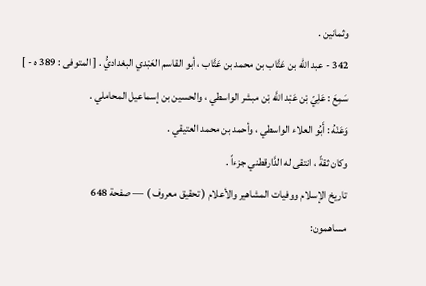وثمانين .
342 - عبد الله بن عَتَّاب بن محمد بن عَتَّاب ، أبو القاسم العَبْدي البغداديُّ . [ المتوفى : 389 ه - ]
سَمِعَ : عَلِيّ بْن عَبْد اللَّه بْن مبشر الواسطي ، والحسين بن إسماعيل المحاملي .
وَعَنْهُ : أَبُو العلاء الواسطي ، وأحمد بن محمد العتيقي .
وكان ثقةً ، انتقى له الدَّارقطني جزءاً .
تاريخ الإسلام ووفيات المشاهير والأعلام ( تحقيق معروف ) — صفحة 648
مساهمون: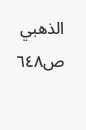الذهبي
ص٦٤٨